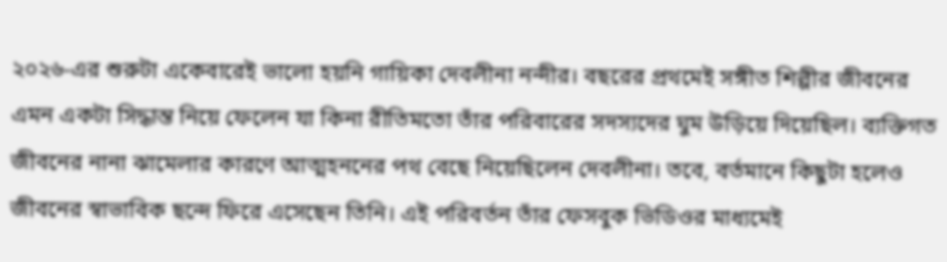২০২৬-এর শুরুটা একেবারেই ভালো হয়নি গায়িকা দেবলীনা নন্দীর। বছরের প্রথমেই সঙ্গীত শিল্পীর জীবনের এমন একটা সিদ্ধান্ত নিয়ে ফেলেন যা কিনা রীতিমতো তাঁর পরিবারের সদস্যদের ঘুম উড়িয়ে দিয়েছিল। ব্যক্তিগত জীবনের নানা ঝামেলার কারণে আত্মহননের পথ বেছে নিয়েছিলেন দেবলীনা। তবে, বর্তমানে কিছুটা হলেও জীবনের স্বাভাবিক ছন্দে ফিরে এসেছেন তিনি। এই পরিবর্তন তাঁর ফেসবুক ভিডিওর মাধ্যমেই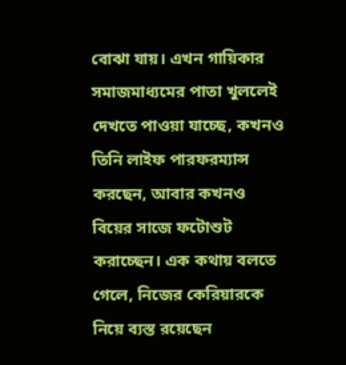বোঝা যায়। এখন গায়িকার সমাজমাধ্যমের পাতা খুললেই দেখতে পাওয়া যাচ্ছে, কখনও তিনি লাইফ পারফরম্যান্স করছেন, আবার কখনও বিয়ের সাজে ফটোশুট করাচ্ছেন। এক কথায় বলতে গেলে, নিজের কেরিয়ারকে নিয়ে ব্যস্ত রয়েছেন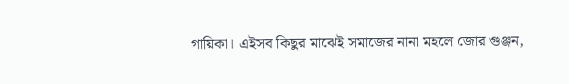গায়িকা। এইসব কিছুর মাঝেই সমাজের নানা মহলে জোর গুঞ্জন,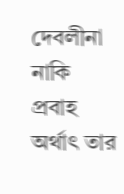দেবলীনা নাকি প্রবাহ অর্থাৎ তার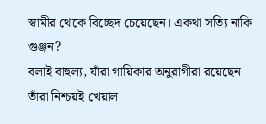স্বামীর থেকে বিচ্ছেদ চেয়েছেন। একথা সত্যি নাকি গুঞ্জন?
বলাই বাহুল্য, যাঁরা গায়িকার অনুরাগীরা রয়েছেন তাঁরা নিশ্চয়ই খেয়াল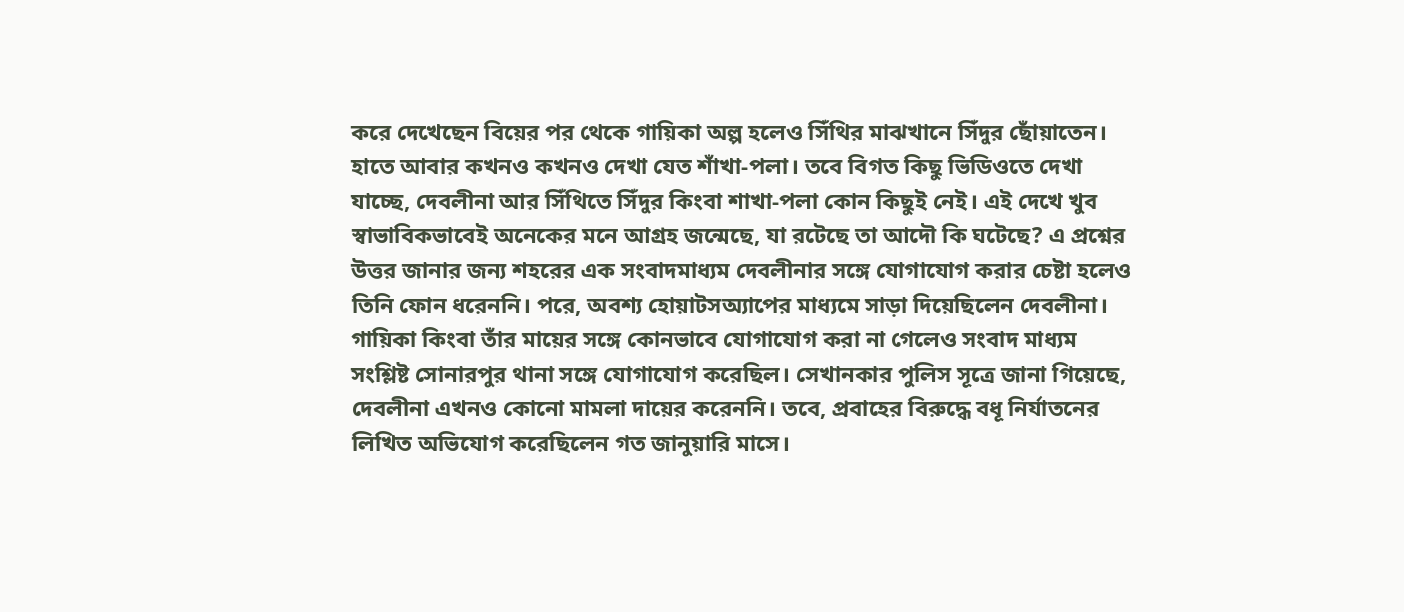করে দেখেছেন বিয়ের পর থেকে গায়িকা অল্প হলেও সিঁথির মাঝখানে সিঁদুর ছোঁয়াতেন। হাতে আবার কখনও কখনও দেখা যেত শাঁখা-পলা। তবে বিগত কিছু ভিডিওতে দেখা যাচ্ছে, দেবলীনা আর সিঁথিতে সিঁদুর কিংবা শাখা-পলা কোন কিছুই নেই। এই দেখে খুব স্বাভাবিকভাবেই অনেকের মনে আগ্রহ জন্মেছে, যা রটেছে তা আদৌ কি ঘটেছে? এ প্রশ্নের উত্তর জানার জন্য শহরের এক সংবাদমাধ্যম দেবলীনার সঙ্গে যোগাযোগ করার চেষ্টা হলেও তিনি ফোন ধরেননি। পরে, অবশ্য হোয়াটসঅ্যাপের মাধ্যমে সাড়া দিয়েছিলেন দেবলীনা।
গায়িকা কিংবা তাঁর মায়ের সঙ্গে কোনভাবে যোগাযোগ করা না গেলেও সংবাদ মাধ্যম সংশ্লিষ্ট সোনারপুর থানা সঙ্গে যোগাযোগ করেছিল। সেখানকার পুলিস সূত্রে জানা গিয়েছে, দেবলীনা এখনও কোনো মামলা দায়ের করেননি। তবে, প্রবাহের বিরুদ্ধে বধূ নির্যাতনের লিখিত অভিযোগ করেছিলেন গত জানুয়ারি মাসে।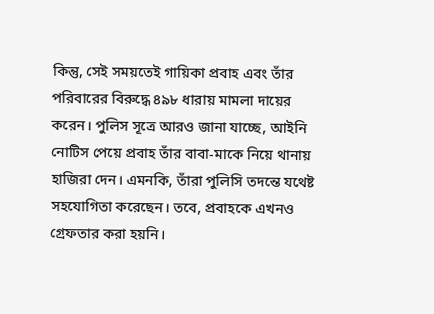কিন্তু, সেই সময়তেই গায়িকা প্রবাহ এবং তাঁর পরিবারের বিরুদ্ধে ৪৯৮ ধারায় মামলা দায়ের করেন। পুলিস সূত্রে আরও জানা যাচ্ছে, আইনি নোটিস পেয়ে প্রবাহ তাঁর বাবা-মাকে নিয়ে থানায় হাজিরা দেন। এমনকি, তাঁরা পুলিসি তদন্তে যথেষ্ট সহযোগিতা করেছেন। তবে, প্রবাহকে এখনও গ্রেফতার করা হয়নি।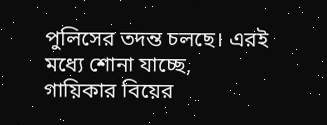পুলিসের তদন্ত চলছে। এরই মধ্যে শোনা যাচ্ছে, গায়িকার বিয়ের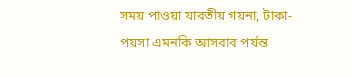সময় পাওয়া যাবতীয় গয়না, টাকা-পয়সা এমনকি আসবাব পর্যন্ত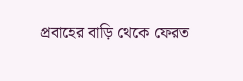প্রবাহের বাড়ি থেকে ফেরত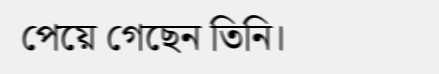পেয়ে গেছেন তিনি।